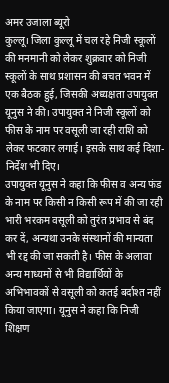अमर उजाला ब्यूरो
कुल्लू। जिला कुल्लू में चल रहे निजी स्कूलों की मनमानी को लेकर शुक्रवार को निजी स्कूलों के साथ प्रशासन की बचत भवन में एक बैठक हुई, जिसकी अध्यक्षता उपायुक्त यूनुस ने की। उपायुक्त ने निजी स्कूलों को फीस के नाम पर वसूली जा रही राशि को लेकर फटकार लगाई। इसके साथ कई दिशा-निर्देश भी दिए।
उपायुक्त यूनुस ने कहा कि फीस व अन्य फंड के नाम पर किसी न किसी रूप में की जा रही भारी भरकम वसूली को तुरंत प्रभाव से बंद कर दें, अन्यथा उनके संस्थानों की मान्यता भी रद्द की जा सकती है। फीस के अलावा अन्य माध्यमों से भी विद्यार्थियों के अभिभावकों से वसूली को कतई बर्दाश्त नहीं किया जाएगा। यूनुस ने कहा कि निजी शिक्षण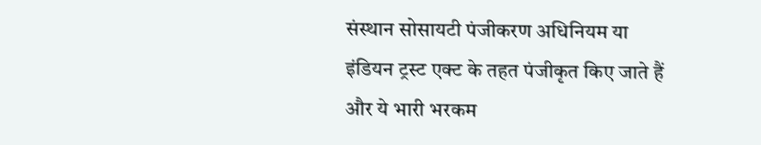संस्थान सोसायटी पंजीकरण अधिनियम या इंडियन ट्रस्ट एक्ट के तहत पंजीकृत किए जाते हैं और ये भारी भरकम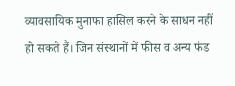व्यावसायिक मुनाफा हासिल करने के साधन नहीं हो सकते हैं। जिन संस्थानों में फीस व अन्य फंड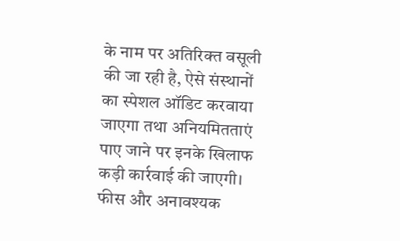के नाम पर अतिरिक्त वसूली की जा रही है, ऐसे संस्थानों का स्पेशल ऑडिट करवाया जाएगा तथा अनियमितताएं पाए जाने पर इनके खिलाफ कड़ी कार्रवाई की जाएगी। फीस और अनावश्यक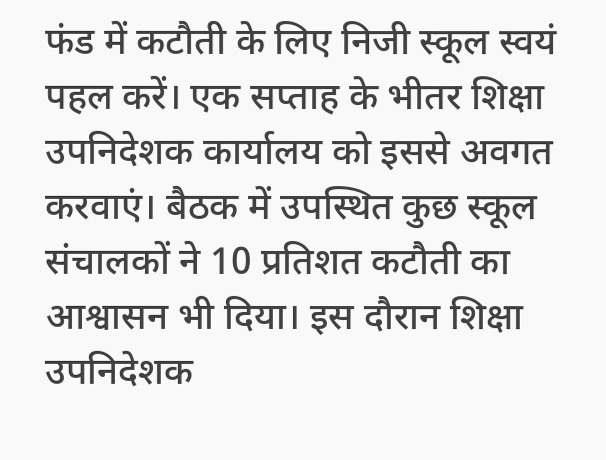फंड में कटौती के लिए निजी स्कूल स्वयं पहल करें। एक सप्ताह के भीतर शिक्षा उपनिदेशक कार्यालय को इससे अवगत करवाएं। बैठक में उपस्थित कुछ स्कूल संचालकों ने 10 प्रतिशत कटौती का आश्वासन भी दिया। इस दौरान शिक्षा उपनिदेशक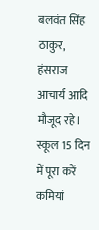बलवंत सिंह ठाकुर, हंसराज आचार्य आदि मौजूद रहे।
स्कूल 15 दिन में पूरा करें कमियां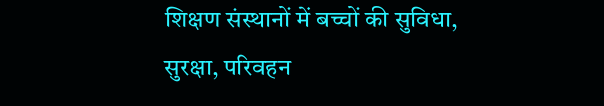शिक्षण संस्थानों में बच्चों की सुविधा, सुरक्षा, परिवहन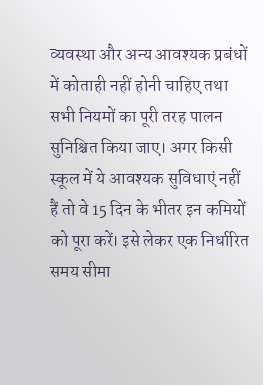व्यवस्था और अन्य आवश्यक प्रबंधों में कोताही नहीं होनी चाहिए तथा सभी नियमों का पूरी तरह पालन सुनिश्चित किया जाए। अगर किसी स्कूल में ये आवश्यक सुविधाएं नहीं हैं तो वे 15 दिन के भीतर इन कमियों को पूरा करें। इसे लेकर एक निर्धारित समय सीमा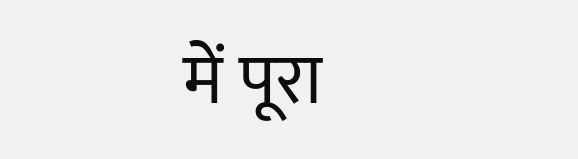में पूरा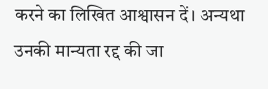करने का लिखित आश्वासन दें। अन्यथा उनकी मान्यता रद्द की जा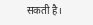सकती है।